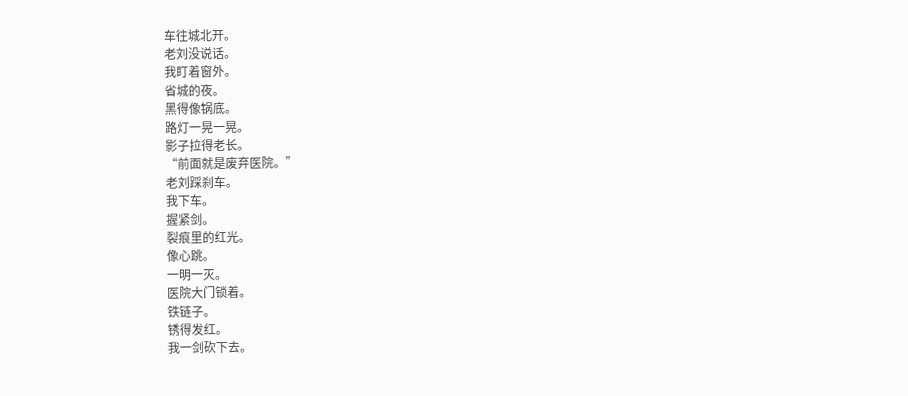车往城北开。
老刘没说话。
我盯着窗外。
省城的夜。
黑得像锅底。
路灯一晃一晃。
影子拉得老长。
“前面就是废弃医院。”
老刘踩刹车。
我下车。
握紧剑。
裂痕里的红光。
像心跳。
一明一灭。
医院大门锁着。
铁链子。
锈得发红。
我一剑砍下去。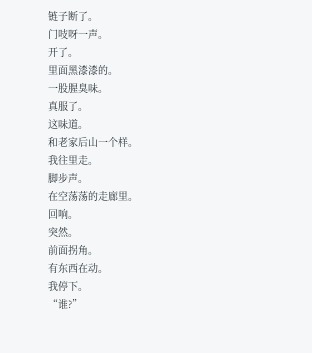链子断了。
门吱呀一声。
开了。
里面黑漆漆的。
一股腥臭味。
真服了。
这味道。
和老家后山一个样。
我往里走。
脚步声。
在空荡荡的走廊里。
回响。
突然。
前面拐角。
有东西在动。
我停下。
“谁?”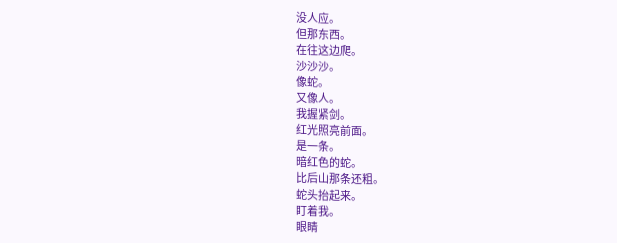没人应。
但那东西。
在往这边爬。
沙沙沙。
像蛇。
又像人。
我握紧剑。
红光照亮前面。
是一条。
暗红色的蛇。
比后山那条还粗。
蛇头抬起来。
盯着我。
眼睛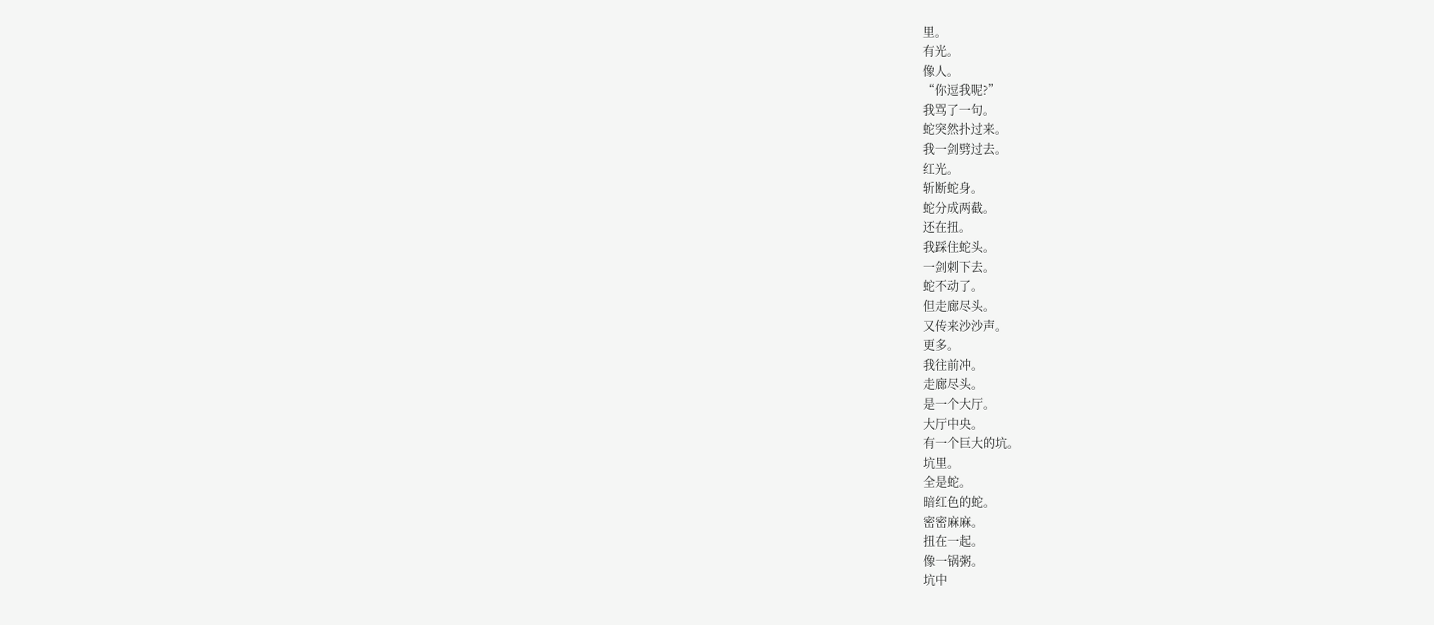里。
有光。
像人。
“你逗我呢?”
我骂了一句。
蛇突然扑过来。
我一剑劈过去。
红光。
斩断蛇身。
蛇分成两截。
还在扭。
我踩住蛇头。
一剑刺下去。
蛇不动了。
但走廊尽头。
又传来沙沙声。
更多。
我往前冲。
走廊尽头。
是一个大厅。
大厅中央。
有一个巨大的坑。
坑里。
全是蛇。
暗红色的蛇。
密密麻麻。
扭在一起。
像一锅粥。
坑中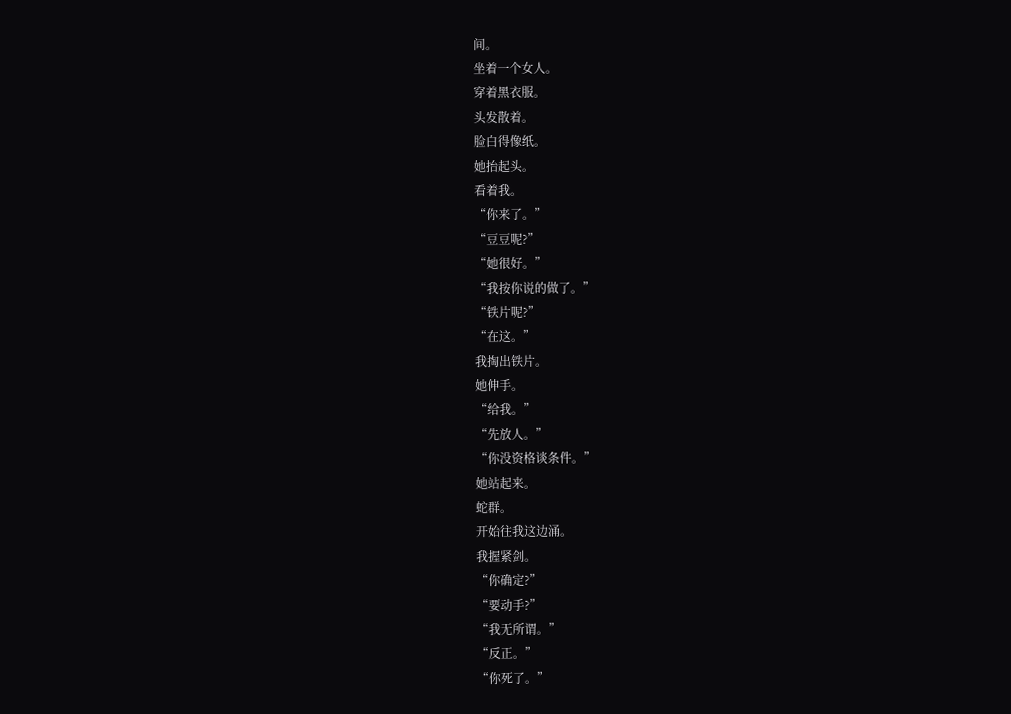间。
坐着一个女人。
穿着黑衣服。
头发散着。
脸白得像纸。
她抬起头。
看着我。
“你来了。”
“豆豆呢?”
“她很好。”
“我按你说的做了。”
“铁片呢?”
“在这。”
我掏出铁片。
她伸手。
“给我。”
“先放人。”
“你没资格谈条件。”
她站起来。
蛇群。
开始往我这边涌。
我握紧剑。
“你确定?”
“要动手?”
“我无所谓。”
“反正。”
“你死了。”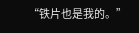“铁片也是我的。”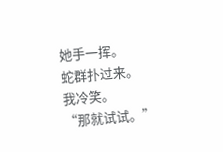她手一挥。
蛇群扑过来。
我冷笑。
“那就试试。”